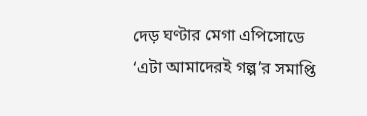দেড় ঘণ্টার মেগা এপিসোডে ‘এটা আমাদেরই গল্প’র সমাপ্তি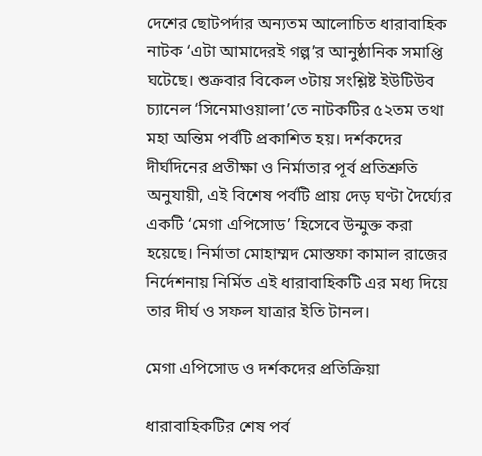দেশের ছোটপর্দার অন্যতম আলোচিত ধারাবাহিক নাটক ‘এটা আমাদেরই গল্প’র আনুষ্ঠানিক সমাপ্তি ঘটেছে। শুক্রবার বিকেল ৩টায় সংশ্লিষ্ট ইউটিউব চ্যানেল ‘সিনেমাওয়ালা’তে নাটকটির ৫২তম তথা মহা অন্তিম পর্বটি প্রকাশিত হয়। দর্শকদের দীর্ঘদিনের প্রতীক্ষা ও নির্মাতার পূর্ব প্রতিশ্রুতি অনুযায়ী, এই বিশেষ পর্বটি প্রায় দেড় ঘণ্টা দৈর্ঘ্যের একটি ‘মেগা এপিসোড’ হিসেবে উন্মুক্ত করা হয়েছে। নির্মাতা মোহাম্মদ মোস্তফা কামাল রাজের নির্দেশনায় নির্মিত এই ধারাবাহিকটি এর মধ্য দিয়ে তার দীর্ঘ ও সফল যাত্রার ইতি টানল।

মেগা এপিসোড ও দর্শকদের প্রতিক্রিয়া

ধারাবাহিকটির শেষ পর্ব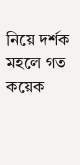নিয়ে দর্শক মহলে গত কয়েক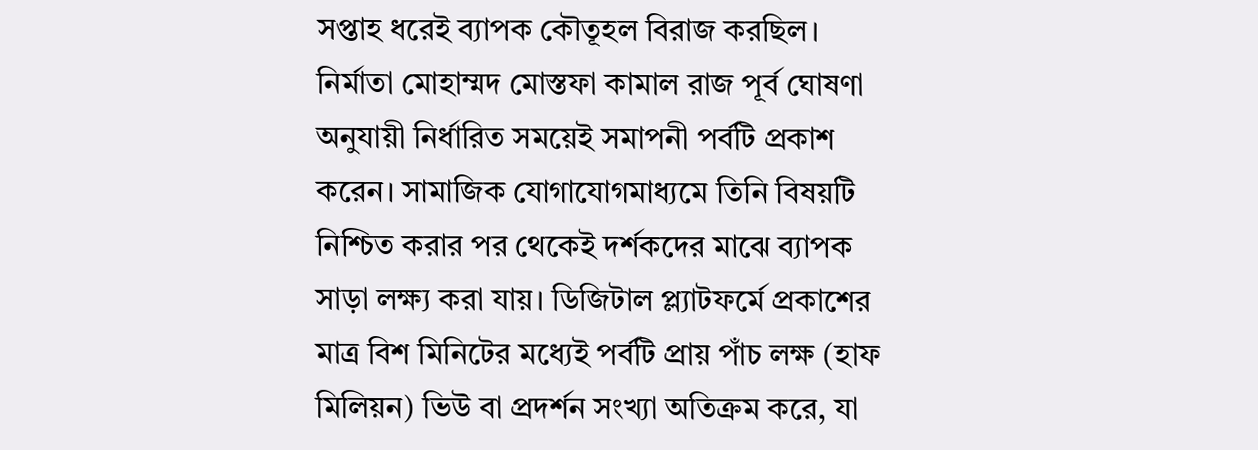সপ্তাহ ধরেই ব্যাপক কৌতূহল বিরাজ করছিল। নির্মাতা মোহাম্মদ মোস্তফা কামাল রাজ পূর্ব ঘোষণা অনুযায়ী নির্ধারিত সময়েই সমাপনী পর্বটি প্রকাশ করেন। সামাজিক যোগাযোগমাধ্যমে তিনি বিষয়টি নিশ্চিত করার পর থেকেই দর্শকদের মাঝে ব্যাপক সাড়া লক্ষ্য করা যায়। ডিজিটাল প্ল্যাটফর্মে প্রকাশের মাত্র বিশ মিনিটের মধ্যেই পর্বটি প্রায় পাঁচ লক্ষ (হাফ মিলিয়ন) ভিউ বা প্রদর্শন সংখ্যা অতিক্রম করে, যা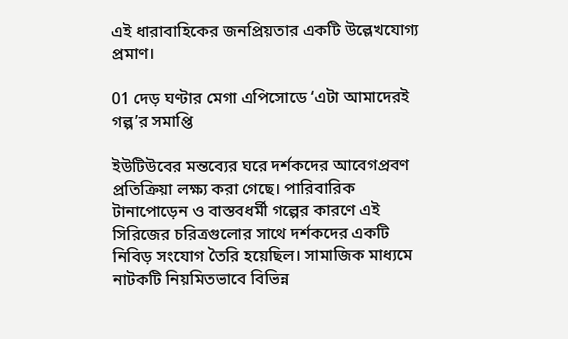এই ধারাবাহিকের জনপ্রিয়তার একটি উল্লেখযোগ্য প্রমাণ।

01 দেড় ঘণ্টার মেগা এপিসোডে ‘এটা আমাদেরই গল্প’র সমাপ্তি

ইউটিউবের মন্তব্যের ঘরে দর্শকদের আবেগপ্রবণ প্রতিক্রিয়া লক্ষ্য করা গেছে। পারিবারিক টানাপোড়েন ও বাস্তবধর্মী গল্পের কারণে এই সিরিজের চরিত্রগুলোর সাথে দর্শকদের একটি নিবিড় সংযোগ তৈরি হয়েছিল। সামাজিক মাধ্যমে নাটকটি নিয়মিতভাবে বিভিন্ন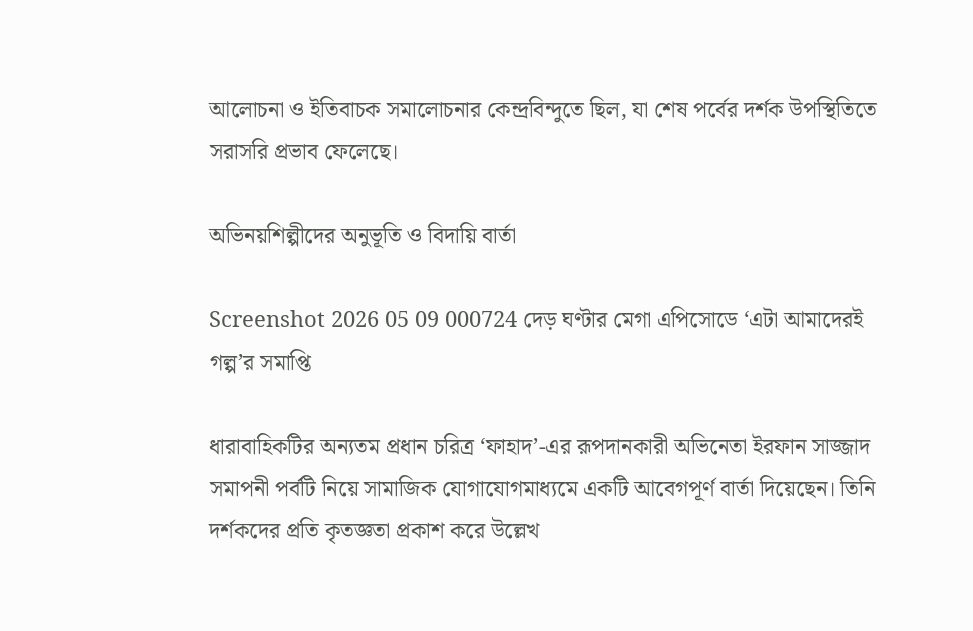আলোচনা ও ইতিবাচক সমালোচনার কেন্দ্রবিন্দুতে ছিল, যা শেষ পর্বের দর্শক উপস্থিতিতে সরাসরি প্রভাব ফেলেছে।

অভিনয়শিল্পীদের অনুভূতি ও বিদায়ি বার্তা

Screenshot 2026 05 09 000724 দেড় ঘণ্টার মেগা এপিসোডে ‘এটা আমাদেরই গল্প’র সমাপ্তি

ধারাবাহিকটির অন্যতম প্রধান চরিত্র ‘ফাহাদ’-এর রূপদানকারী অভিনেতা ইরফান সাজ্জাদ সমাপনী পর্বটি নিয়ে সামাজিক যোগাযোগমাধ্যমে একটি আবেগপূর্ণ বার্তা দিয়েছেন। তিনি দর্শকদের প্রতি কৃতজ্ঞতা প্রকাশ করে উল্লেখ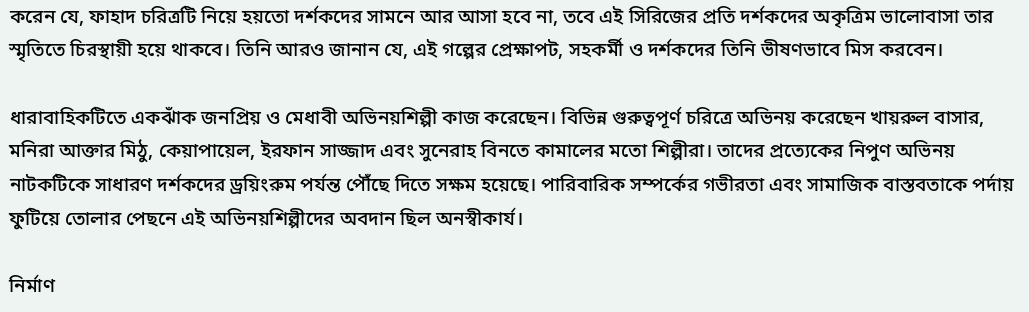করেন যে, ফাহাদ চরিত্রটি নিয়ে হয়তো দর্শকদের সামনে আর আসা হবে না, তবে এই সিরিজের প্রতি দর্শকদের অকৃত্রিম ভালোবাসা তার স্মৃতিতে চিরস্থায়ী হয়ে থাকবে। তিনি আরও জানান যে, এই গল্পের প্রেক্ষাপট, সহকর্মী ও দর্শকদের তিনি ভীষণভাবে মিস করবেন।

ধারাবাহিকটিতে একঝাঁক জনপ্রিয় ও মেধাবী অভিনয়শিল্পী কাজ করেছেন। বিভিন্ন গুরুত্বপূর্ণ চরিত্রে অভিনয় করেছেন খায়রুল বাসার, মনিরা আক্তার মিঠু, কেয়াপায়েল, ইরফান সাজ্জাদ এবং সুনেরাহ বিনতে কামালের মতো শিল্পীরা। তাদের প্রত্যেকের নিপুণ অভিনয় নাটকটিকে সাধারণ দর্শকদের ড্রয়িংরুম পর্যন্ত পৌঁছে দিতে সক্ষম হয়েছে। পারিবারিক সম্পর্কের গভীরতা এবং সামাজিক বাস্তবতাকে পর্দায় ফুটিয়ে তোলার পেছনে এই অভিনয়শিল্পীদের অবদান ছিল অনস্বীকার্য।

নির্মাণ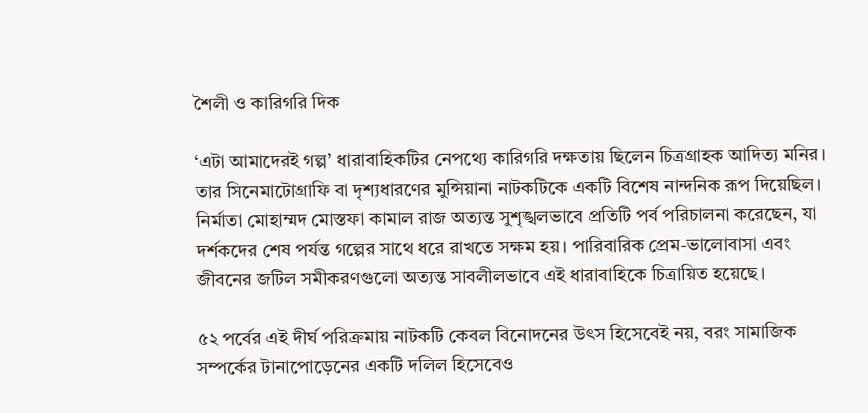শৈলী ও কারিগরি দিক

‘এটা আমাদেরই গল্প’ ধারাবাহিকটির নেপথ্যে কারিগরি দক্ষতায় ছিলেন চিত্রগ্রাহক আদিত্য মনির। তার সিনেমাটোগ্রাফি বা দৃশ্যধারণের মুন্সিয়ানা নাটকটিকে একটি বিশেষ নান্দনিক রূপ দিয়েছিল। নির্মাতা মোহাম্মদ মোস্তফা কামাল রাজ অত্যন্ত সুশৃঙ্খলভাবে প্রতিটি পর্ব পরিচালনা করেছেন, যা দর্শকদের শেষ পর্যন্ত গল্পের সাথে ধরে রাখতে সক্ষম হয়। পারিবারিক প্রেম-ভালোবাসা এবং জীবনের জটিল সমীকরণগুলো অত্যন্ত সাবলীলভাবে এই ধারাবাহিকে চিত্রায়িত হয়েছে।

৫২ পর্বের এই দীর্ঘ পরিক্রমায় নাটকটি কেবল বিনোদনের উৎস হিসেবেই নয়, বরং সামাজিক সম্পর্কের টানাপোড়েনের একটি দলিল হিসেবেও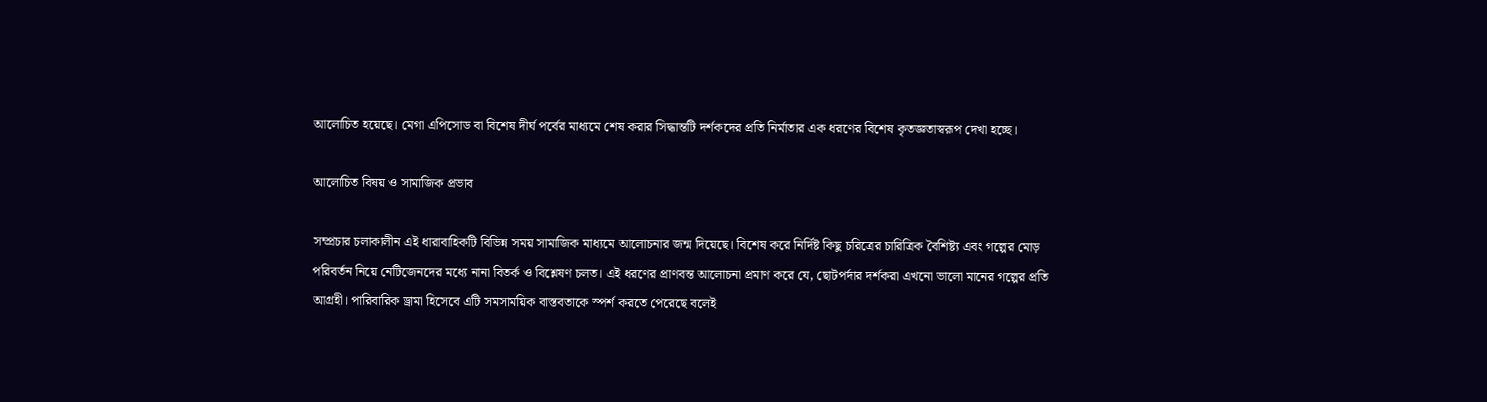আলোচিত হয়েছে। মেগা এপিসোড বা বিশেষ দীর্ঘ পর্বের মাধ্যমে শেষ করার সিদ্ধান্তটি দর্শকদের প্রতি নির্মাতার এক ধরণের বিশেষ কৃতজ্ঞতাস্বরূপ দেখা হচ্ছে।

আলোচিত বিষয় ও সামাজিক প্রভাব

সম্প্রচার চলাকালীন এই ধারাবাহিকটি বিভিন্ন সময় সামাজিক মাধ্যমে আলোচনার জন্ম দিয়েছে। বিশেষ করে নির্দিষ্ট কিছু চরিত্রের চারিত্রিক বৈশিষ্ট্য এবং গল্পের মোড় পরিবর্তন নিয়ে নেটিজেনদের মধ্যে নানা বিতর্ক ও বিশ্লেষণ চলত। এই ধরণের প্রাণবন্ত আলোচনা প্রমাণ করে যে, ছোটপর্দার দর্শকরা এখনো ভালো মানের গল্পের প্রতি আগ্রহী। পারিবারিক ড্রামা হিসেবে এটি সমসাময়িক বাস্তবতাকে স্পর্শ করতে পেরেছে বলেই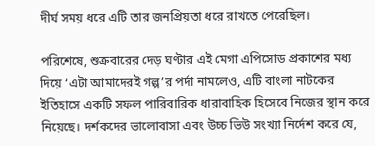দীর্ঘ সময় ধরে এটি তার জনপ্রিয়তা ধরে রাখতে পেরেছিল।

পরিশেষে, শুক্রবারের দেড় ঘণ্টার এই মেগা এপিসোড প্রকাশের মধ্য দিয়ে ‘এটা আমাদেরই গল্প’র পর্দা নামলেও, এটি বাংলা নাটকের ইতিহাসে একটি সফল পারিবারিক ধারাবাহিক হিসেবে নিজের স্থান করে নিয়েছে। দর্শকদের ভালোবাসা এবং উচ্চ ভিউ সংখ্যা নির্দেশ করে যে,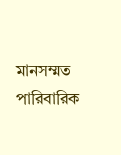মানসম্মত পারিবারিক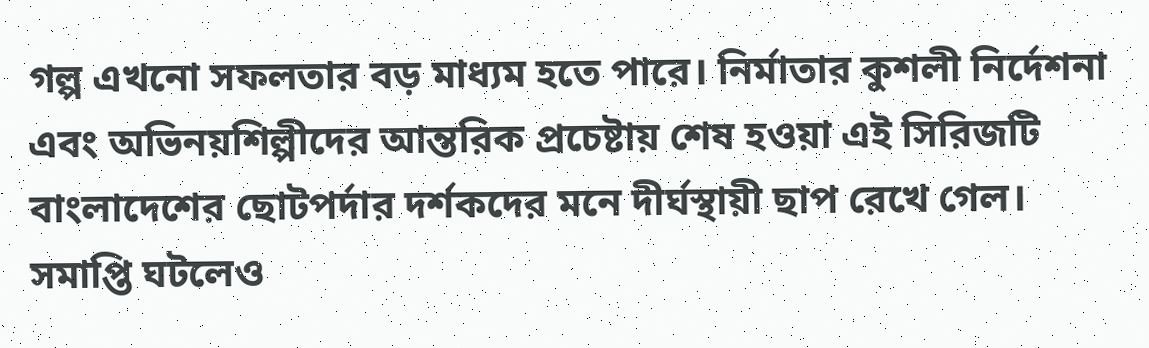গল্প এখনো সফলতার বড় মাধ্যম হতে পারে। নির্মাতার কুশলী নির্দেশনা এবং অভিনয়শিল্পীদের আন্তরিক প্রচেষ্টায় শেষ হওয়া এই সিরিজটি বাংলাদেশের ছোটপর্দার দর্শকদের মনে দীর্ঘস্থায়ী ছাপ রেখে গেল। সমাপ্তি ঘটলেও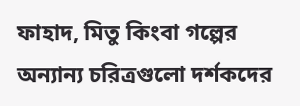ফাহাদ, মিতু কিংবা গল্পের অন্যান্য চরিত্রগুলো দর্শকদের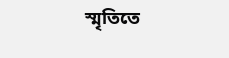স্মৃতিতে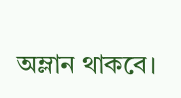অম্লান থাকবে।